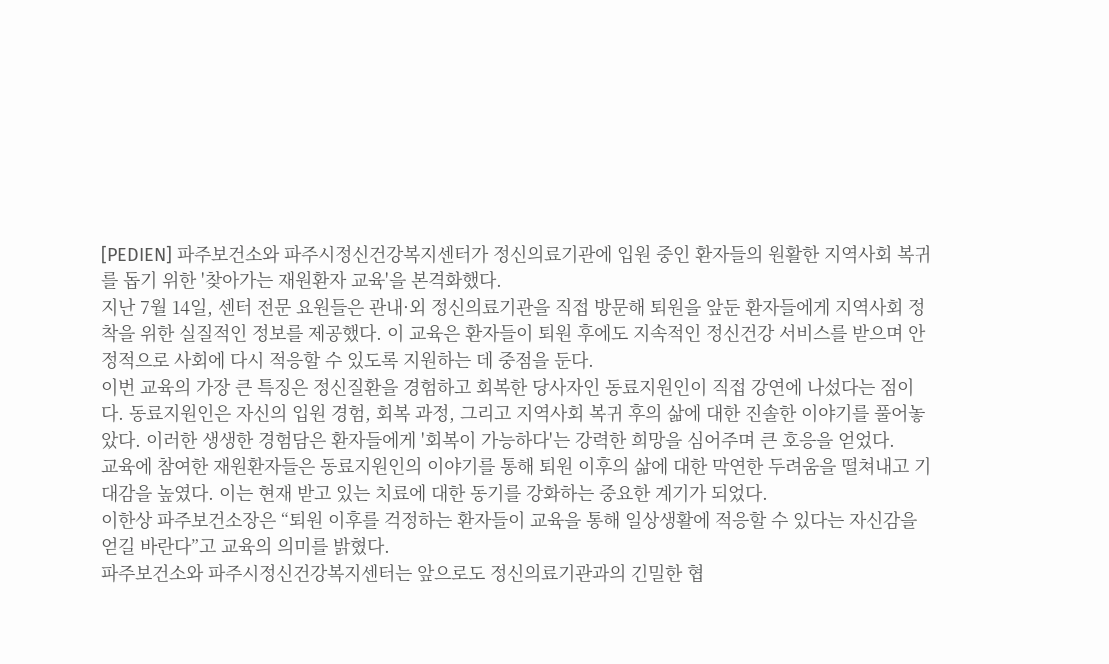[PEDIEN] 파주보건소와 파주시정신건강복지센터가 정신의료기관에 입원 중인 환자들의 원활한 지역사회 복귀를 돕기 위한 '찾아가는 재원환자 교육'을 본격화했다.
지난 7월 14일, 센터 전문 요원들은 관내·외 정신의료기관을 직접 방문해 퇴원을 앞둔 환자들에게 지역사회 정착을 위한 실질적인 정보를 제공했다. 이 교육은 환자들이 퇴원 후에도 지속적인 정신건강 서비스를 받으며 안정적으로 사회에 다시 적응할 수 있도록 지원하는 데 중점을 둔다.
이번 교육의 가장 큰 특징은 정신질환을 경험하고 회복한 당사자인 동료지원인이 직접 강연에 나섰다는 점이다. 동료지원인은 자신의 입원 경험, 회복 과정, 그리고 지역사회 복귀 후의 삶에 대한 진솔한 이야기를 풀어놓았다. 이러한 생생한 경험담은 환자들에게 '회복이 가능하다'는 강력한 희망을 심어주며 큰 호응을 얻었다.
교육에 참여한 재원환자들은 동료지원인의 이야기를 통해 퇴원 이후의 삶에 대한 막연한 두려움을 떨쳐내고 기대감을 높였다. 이는 현재 받고 있는 치료에 대한 동기를 강화하는 중요한 계기가 되었다.
이한상 파주보건소장은 “퇴원 이후를 걱정하는 환자들이 교육을 통해 일상생활에 적응할 수 있다는 자신감을 얻길 바란다”고 교육의 의미를 밝혔다.
파주보건소와 파주시정신건강복지센터는 앞으로도 정신의료기관과의 긴밀한 협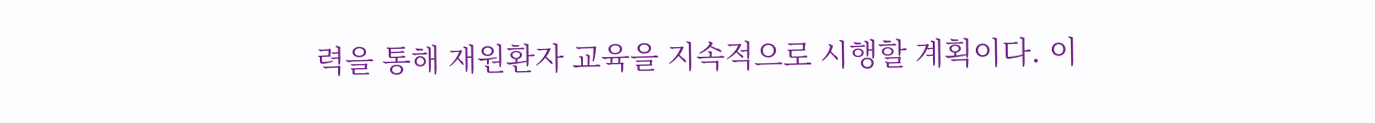력을 통해 재원환자 교육을 지속적으로 시행할 계획이다. 이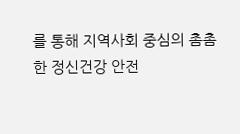를 통해 지역사회 중심의 촘촘한 정신건강 안전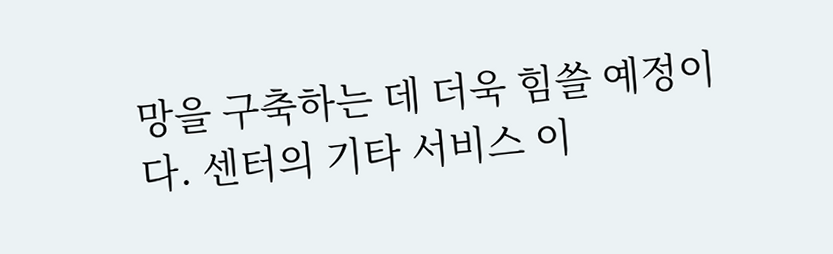망을 구축하는 데 더욱 힘쓸 예정이다. 센터의 기타 서비스 이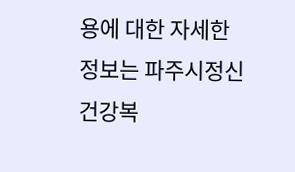용에 대한 자세한 정보는 파주시정신건강복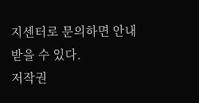지센터로 문의하면 안내받을 수 있다.
저작권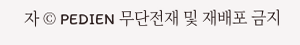자 © PEDIEN 무단전재 및 재배포 금지